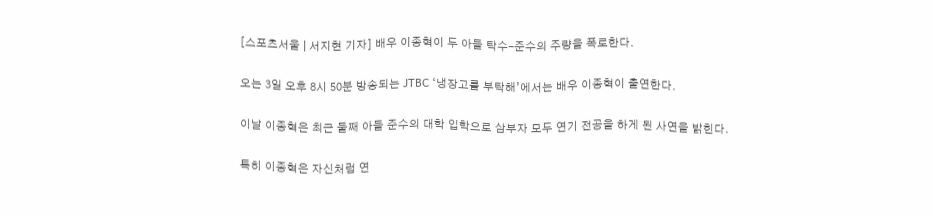[스포츠서울 | 서지현 기자] 배우 이종혁이 두 아들 탁수-준수의 주량을 폭로한다.

오는 3일 오후 8시 50분 방송되는 JTBC ‘냉장고를 부탁해’에서는 배우 이종혁이 출연한다.

이날 이종혁은 최근 둘째 아들 준수의 대학 입학으로 삼부자 모두 연기 전공을 하게 된 사연을 밝힌다.

특히 이종혁은 자신처럼 연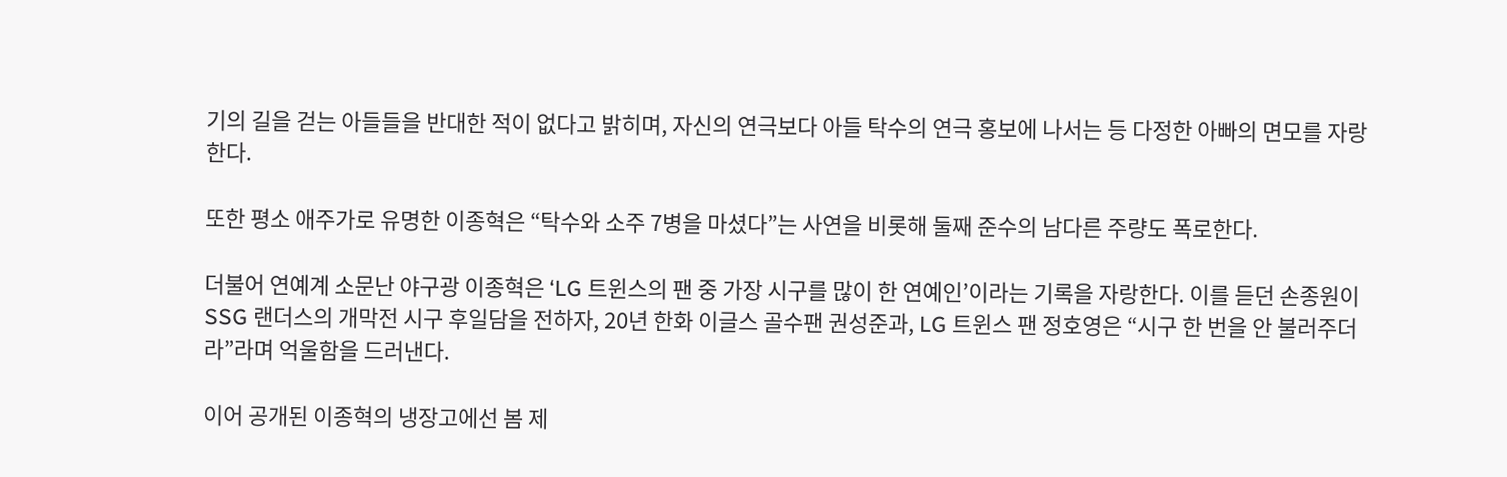기의 길을 걷는 아들들을 반대한 적이 없다고 밝히며, 자신의 연극보다 아들 탁수의 연극 홍보에 나서는 등 다정한 아빠의 면모를 자랑한다.

또한 평소 애주가로 유명한 이종혁은 “탁수와 소주 7병을 마셨다”는 사연을 비롯해 둘째 준수의 남다른 주량도 폭로한다.

더불어 연예계 소문난 야구광 이종혁은 ‘LG 트윈스의 팬 중 가장 시구를 많이 한 연예인’이라는 기록을 자랑한다. 이를 듣던 손종원이 SSG 랜더스의 개막전 시구 후일담을 전하자, 20년 한화 이글스 골수팬 권성준과, LG 트윈스 팬 정호영은 “시구 한 번을 안 불러주더라”라며 억울함을 드러낸다.

이어 공개된 이종혁의 냉장고에선 봄 제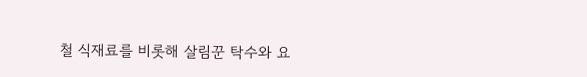철 식재료를 비롯해 살림꾼 탁수와 요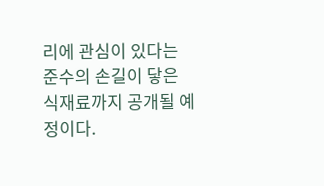리에 관심이 있다는 준수의 손길이 닿은 식재료까지 공개될 예정이다.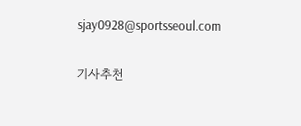sjay0928@sportsseoul.com

기사추천